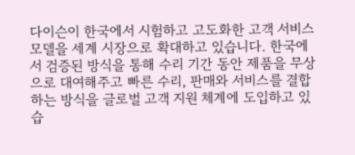다이슨이 한국에서 시험하고 고도화한 고객 서비스 모델을 세계 시장으로 확대하고 있습니다. 한국에서 검증된 방식을 통해 수리 기간 동안 제품을 무상으로 대여해주고 빠른 수리, 판매와 서비스를 결합하는 방식을 글로벌 고객 지원 체계에 도입하고 있습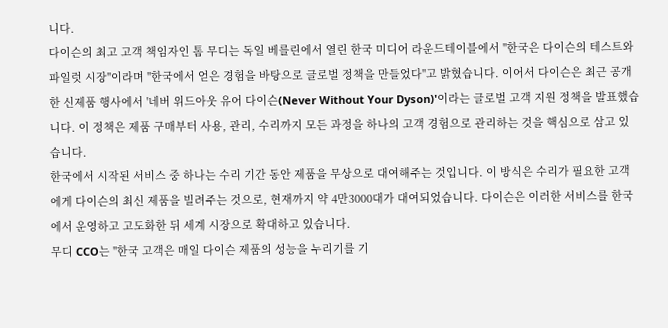니다.
다이슨의 최고 고객 책임자인 톰 무디는 독일 베를린에서 열린 한국 미디어 라운드테이블에서 "한국은 다이슨의 테스트와 파일럿 시장"이라며 "한국에서 얻은 경험을 바탕으로 글로벌 정책을 만들었다"고 밝혔습니다. 이어서 다이슨은 최근 공개한 신제품 행사에서 '네버 위드아웃 유어 다이슨(Never Without Your Dyson)'이라는 글로벌 고객 지원 정책을 발표했습니다. 이 정책은 제품 구매부터 사용, 관리, 수리까지 모든 과정을 하나의 고객 경험으로 관리하는 것을 핵심으로 삼고 있습니다.
한국에서 시작된 서비스 중 하나는 수리 기간 동안 제품을 무상으로 대여해주는 것입니다. 이 방식은 수리가 필요한 고객에게 다이슨의 최신 제품을 빌려주는 것으로, 현재까지 약 4만3000대가 대여되었습니다. 다이슨은 이러한 서비스를 한국에서 운영하고 고도화한 뒤 세계 시장으로 확대하고 있습니다.
무디 CCO는 "한국 고객은 매일 다이슨 제품의 성능을 누리기를 기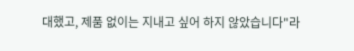대했고, 제품 없이는 지내고 싶어 하지 않았습니다"라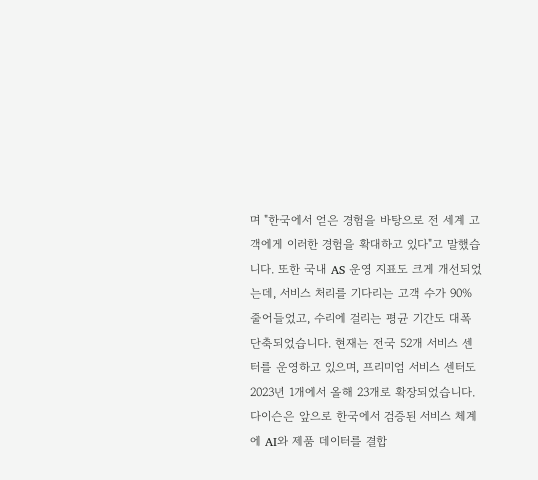며 "한국에서 얻은 경험을 바탕으로 전 세계 고객에게 이러한 경험을 확대하고 있다"고 말했습니다. 또한 국내 AS 운영 지표도 크게 개선되었는데, 서비스 처리를 기다리는 고객 수가 90% 줄어들었고, 수리에 걸리는 평균 기간도 대폭 단축되었습니다. 현재는 전국 52개 서비스 센터를 운영하고 있으며, 프리미엄 서비스 센터도 2023년 1개에서 올해 23개로 확장되었습니다.
다이슨은 앞으로 한국에서 검증된 서비스 체계에 AI와 제품 데이터를 결합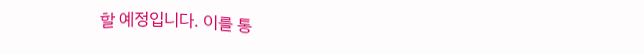할 예정입니다. 이를 통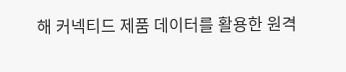해 커넥티드 제품 데이터를 활용한 원격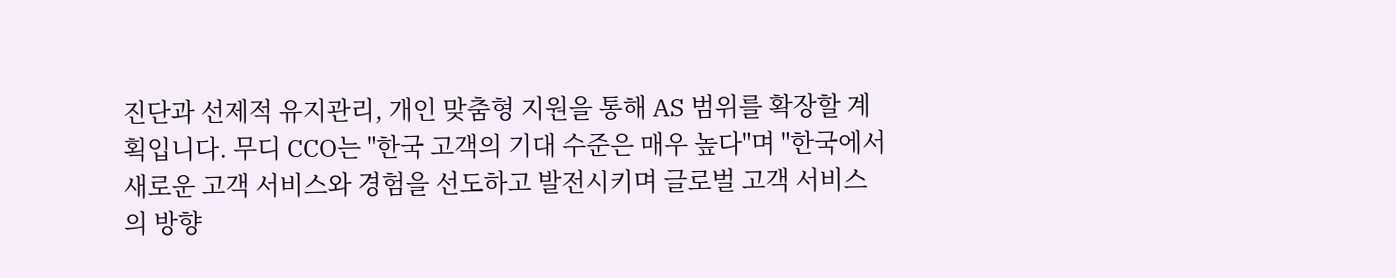진단과 선제적 유지관리, 개인 맞춤형 지원을 통해 AS 범위를 확장할 계획입니다. 무디 CCO는 "한국 고객의 기대 수준은 매우 높다"며 "한국에서 새로운 고객 서비스와 경험을 선도하고 발전시키며 글로벌 고객 서비스의 방향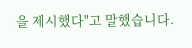을 제시했다"고 말했습니다.